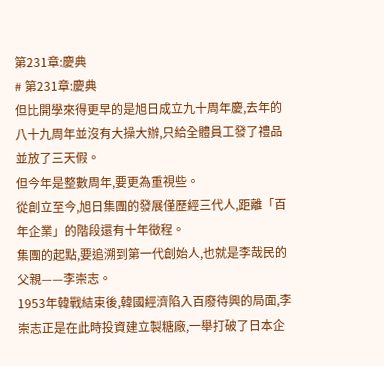第231章:慶典
# 第231章:慶典
但比開學來得更早的是旭日成立九十周年慶,去年的八十九周年並沒有大操大辦,只給全體員工發了禮品並放了三天假。
但今年是整數周年,要更為重視些。
從創立至今,旭日集團的發展僅歷經三代人,距離「百年企業」的階段還有十年徵程。
集團的起點,要追溯到第一代創始人,也就是李哉民的父親——李崇志。
1953年韓戰結束後,韓國經濟陷入百廢待興的局面,李崇志正是在此時投資建立製糖廠,一舉打破了日本企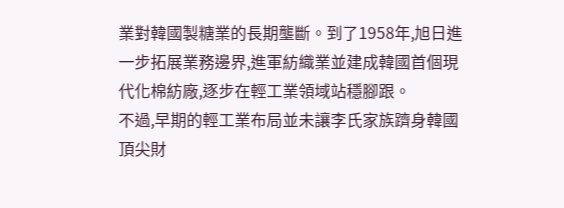業對韓國製糖業的長期壟斷。到了1958年,旭日進一步拓展業務邊界,進軍紡織業並建成韓國首個現代化棉紡廠,逐步在輕工業領域站穩腳跟。
不過,早期的輕工業布局並未讓李氏家族躋身韓國頂尖財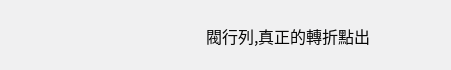閥行列,真正的轉折點出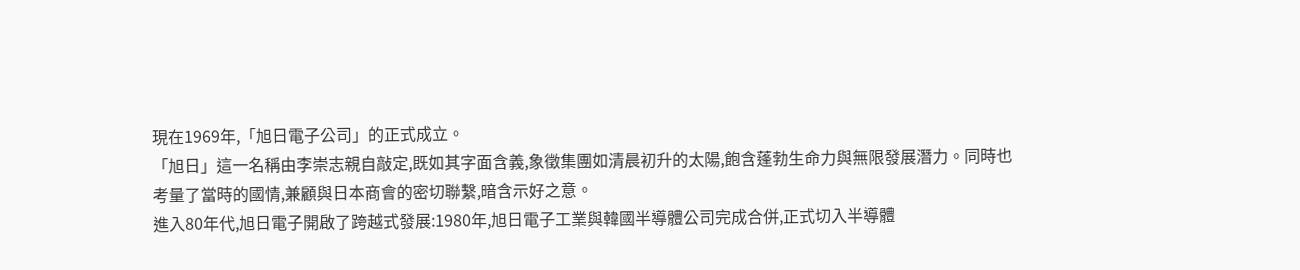現在1969年,「旭日電子公司」的正式成立。
「旭日」這一名稱由李崇志親自敲定,既如其字面含義,象徵集團如清晨初升的太陽,飽含蓬勃生命力與無限發展潛力。同時也考量了當時的國情,兼顧與日本商會的密切聯繫,暗含示好之意。
進入80年代,旭日電子開啟了跨越式發展:1980年,旭日電子工業與韓國半導體公司完成合併,正式切入半導體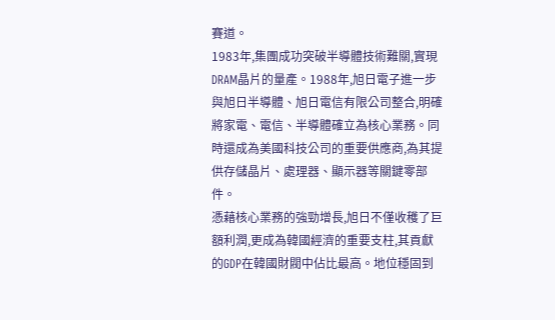賽道。
1983年,集團成功突破半導體技術難關,實現DRAM晶片的量產。1988年,旭日電子進一步與旭日半導體、旭日電信有限公司整合,明確將家電、電信、半導體確立為核心業務。同時還成為美國科技公司的重要供應商,為其提供存儲晶片、處理器、顯示器等關鍵零部件。
憑藉核心業務的強勁增長,旭日不僅收穫了巨額利潤,更成為韓國經濟的重要支柱,其貢獻的GDP在韓國財閥中佔比最高。地位穩固到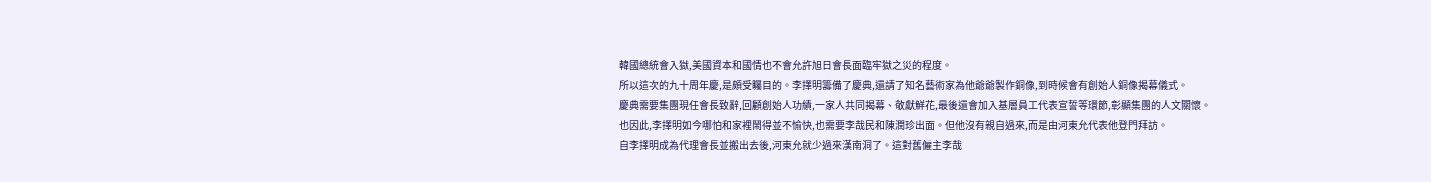韓國總統會入獄,美國資本和國情也不會允許旭日會長面臨牢獄之災的程度。
所以這次的九十周年慶,是頗受矚目的。李擇明籌備了慶典,還請了知名藝術家為他爺爺製作銅像,到時候會有創始人銅像揭幕儀式。
慶典需要集團現任會長致辭,回顧創始人功績,一家人共同揭幕、敬獻鮮花,最後還會加入基層員工代表宣誓等環節,彰顯集團的人文關懷。
也因此,李擇明如今哪怕和家裡鬧得並不愉快,也需要李哉民和陳潤珍出面。但他沒有親自過來,而是由河東允代表他登門拜訪。
自李擇明成為代理會長並搬出去後,河東允就少過來漢南洞了。這對舊僱主李哉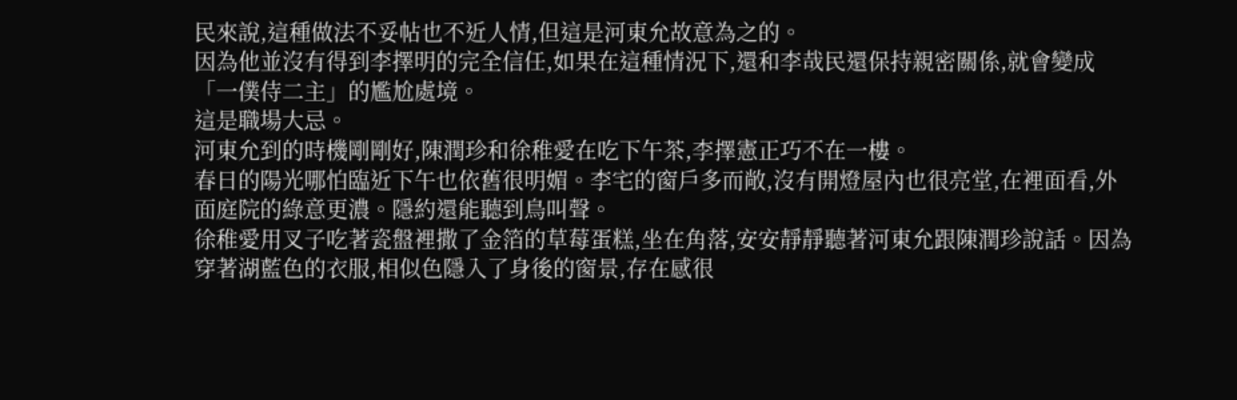民來說,這種做法不妥帖也不近人情,但這是河東允故意為之的。
因為他並沒有得到李擇明的完全信任,如果在這種情況下,還和李哉民還保持親密關係,就會變成「一僕侍二主」的尷尬處境。
這是職場大忌。
河東允到的時機剛剛好,陳潤珍和徐稚愛在吃下午茶,李擇憲正巧不在一樓。
春日的陽光哪怕臨近下午也依舊很明媚。李宅的窗戶多而敞,沒有開燈屋內也很亮堂,在裡面看,外面庭院的綠意更濃。隱約還能聽到鳥叫聲。
徐稚愛用叉子吃著瓷盤裡撒了金箔的草莓蛋糕,坐在角落,安安靜靜聽著河東允跟陳潤珍說話。因為穿著湖藍色的衣服,相似色隱入了身後的窗景,存在感很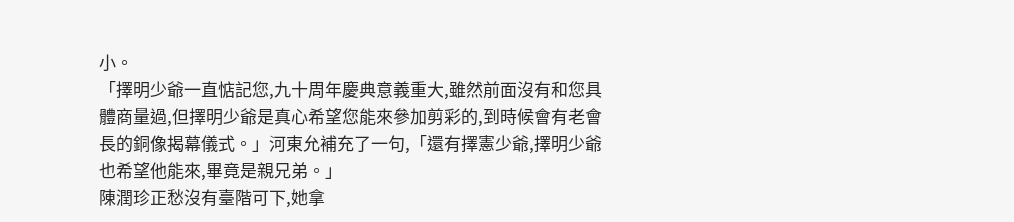小。
「擇明少爺一直惦記您,九十周年慶典意義重大,雖然前面沒有和您具體商量過,但擇明少爺是真心希望您能來參加剪彩的,到時候會有老會長的銅像揭幕儀式。」河東允補充了一句,「還有擇憲少爺,擇明少爺也希望他能來,畢竟是親兄弟。」
陳潤珍正愁沒有臺階可下,她拿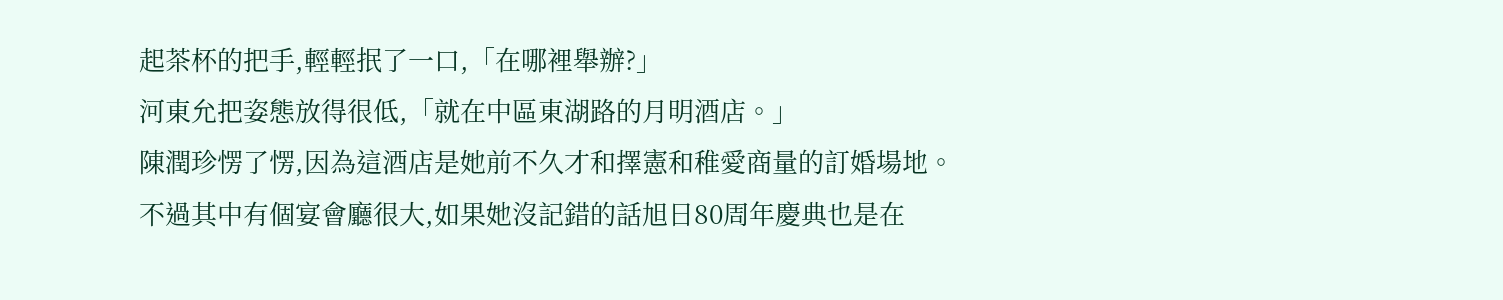起茶杯的把手,輕輕抿了一口,「在哪裡舉辦?」
河東允把姿態放得很低,「就在中區東湖路的月明酒店。」
陳潤珍愣了愣,因為這酒店是她前不久才和擇憲和稚愛商量的訂婚場地。不過其中有個宴會廳很大,如果她沒記錯的話旭日80周年慶典也是在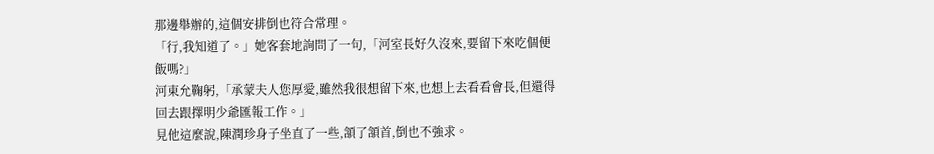那邊舉辦的,這個安排倒也符合常理。
「行,我知道了。」她客套地詢問了一句,「河室長好久沒來,要留下來吃個便飯嗎?」
河東允鞠躬,「承蒙夫人您厚愛,雖然我很想留下來,也想上去看看會長,但還得回去跟擇明少爺匯報工作。」
見他這麼說,陳潤珍身子坐直了一些,頷了頷首,倒也不強求。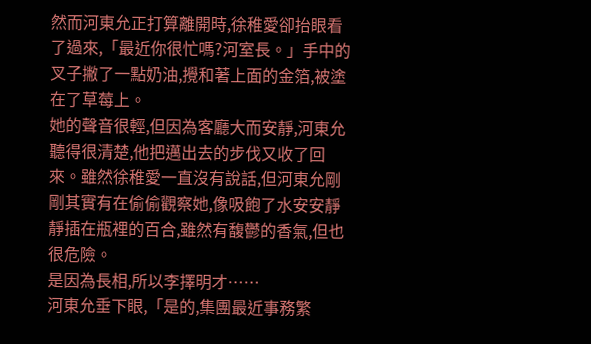然而河東允正打算離開時,徐稚愛卻抬眼看了過來,「最近你很忙嗎?河室長。」手中的叉子撇了一點奶油,攪和著上面的金箔,被塗在了草莓上。
她的聲音很輕,但因為客廳大而安靜,河東允聽得很清楚,他把邁出去的步伐又收了回來。雖然徐稚愛一直沒有說話,但河東允剛剛其實有在偷偷觀察她,像吸飽了水安安靜靜插在瓶裡的百合,雖然有馥鬱的香氣,但也很危險。
是因為長相,所以李擇明才……
河東允垂下眼,「是的,集團最近事務繁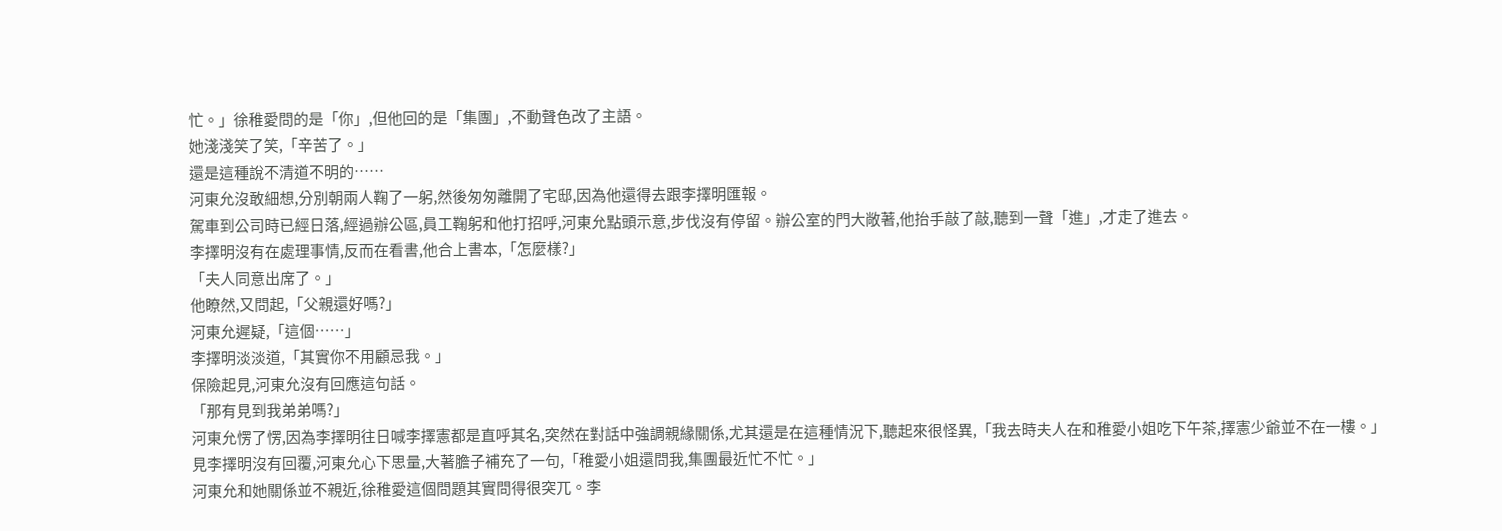忙。」徐稚愛問的是「你」,但他回的是「集團」,不動聲色改了主語。
她淺淺笑了笑,「辛苦了。」
還是這種說不清道不明的……
河東允沒敢細想,分別朝兩人鞠了一躬,然後匆匆離開了宅邸,因為他還得去跟李擇明匯報。
駕車到公司時已經日落,經過辦公區,員工鞠躬和他打招呼,河東允點頭示意,步伐沒有停留。辦公室的門大敞著,他抬手敲了敲,聽到一聲「進」,才走了進去。
李擇明沒有在處理事情,反而在看書,他合上書本,「怎麼樣?」
「夫人同意出席了。」
他瞭然,又問起,「父親還好嗎?」
河東允遲疑,「這個……」
李擇明淡淡道,「其實你不用顧忌我。」
保險起見,河東允沒有回應這句話。
「那有見到我弟弟嗎?」
河東允愣了愣,因為李擇明往日喊李擇憲都是直呼其名,突然在對話中強調親緣關係,尤其還是在這種情況下,聽起來很怪異,「我去時夫人在和稚愛小姐吃下午茶,擇憲少爺並不在一樓。」
見李擇明沒有回覆,河東允心下思量,大著膽子補充了一句,「稚愛小姐還問我,集團最近忙不忙。」
河東允和她關係並不親近,徐稚愛這個問題其實問得很突兀。李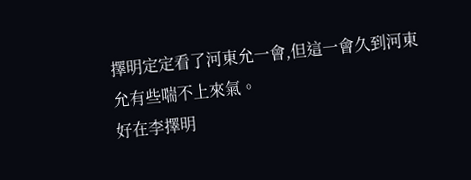擇明定定看了河東允一會,但這一會久到河東允有些喘不上來氣。
好在李擇明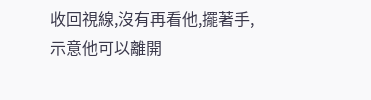收回視線,沒有再看他,擺著手,示意他可以離開